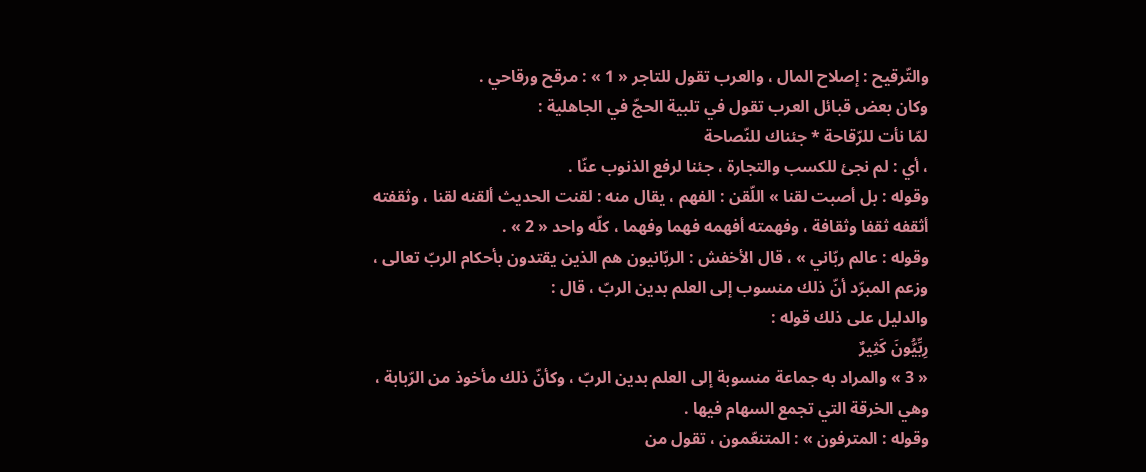والتّرقيح : إصلاح المال ، والعرب تقول للتاجر « 1 » : مرقح ورقاحي .
وكان بعض قبائل العرب تقول في تلبية الحجّ في الجاهلية :
لمّا نأت للرّقاحة * جئناك للنّصاحة
، أي : لم نجئ للكسب والتجارة ، جئنا لرفع الذنوب عنّا .
وقوله : بل أصبت لقنا » اللّقن : الفهم ، يقال منه : لقنت الحديث ألقنه لقنا ، وثقفته أثقفه ثقفا وثقافة ، وفهمته أفهمه فهما وفهما ، كلّه واحد « 2 » .
وقوله : عالم ربّاني » ، قال الأخفش : الربّانيون هم الذين يقتدون بأحكام الربّ تعالى ، وزعم المبرّد أنّ ذلك منسوب إلى العلم بدين الربّ ، قال :
والدليل على ذلك قوله :
رِبِّيُّونَ كَثِيرٌ
« 3 » والمراد به جماعة منسوبة إلى العلم بدين الربّ ، وكأنّ ذلك مأخوذ من الرّبابة ، وهي الخرقة التي تجمع السهام فيها .
وقوله : المترفون » : المتنعّمون ، تقول من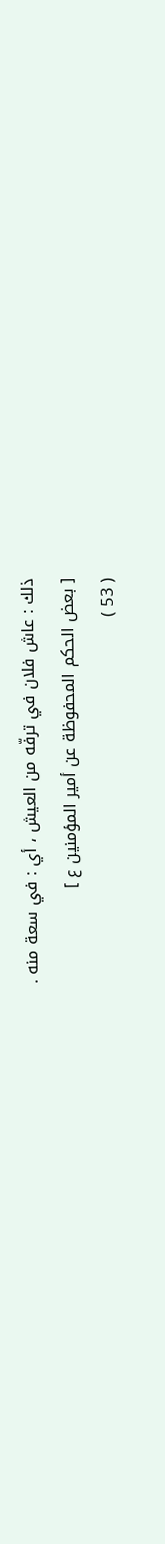ذلك : عاش فلان في ترفّه من العيش ، أي : في سعة منه .
[ بعض الحكم المحفوظة عن أمير المؤمنين ع ]
( 53 )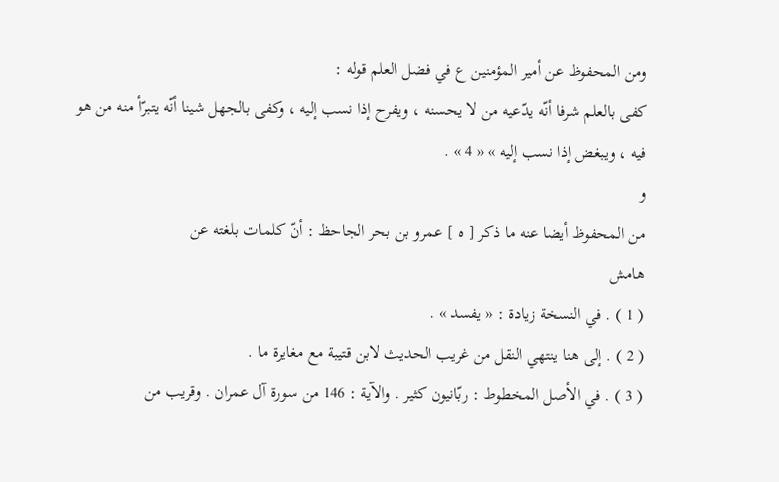ومن المحفوظ عن أمير المؤمنين ع في فضل العلم قوله :
كفى بالعلم شرفا أنّه يدّعيه من لا يحسنه ، ويفرح إذا نسب إليه ، وكفى بالجهل شينا أنّه يتبرّأ منه من هو فيه ، ويبغض إذا نسب إليه » « 4 » .
و
من المحفوظ أيضا عنه ما ذكر [ ه ] عمرو بن بحر الجاحظ : أنّ كلمات بلغته عن
هامش
( 1 ) . في النسخة زيادة : « يفسد » .
( 2 ) . إلى هنا ينتهي النقل من غريب الحديث لابن قتيبة مع مغايرة ما .
( 3 ) . في الأصل المخطوط : ربّانيون كثير . والآية : 146 من سورة آل عمران . وقريب من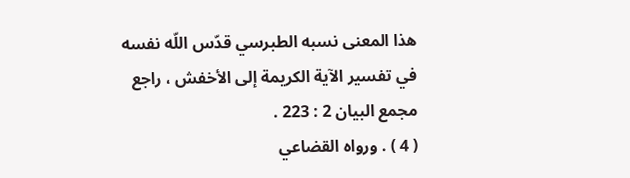هذا المعنى نسبه الطبرسي قدّس اللّه نفسه في تفسير الآية الكريمة إلى الأخفش ، راجع مجمع البيان 2 : 223 .
( 4 ) . ورواه القضاعي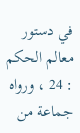في دستور معالم الحكم : 24 ، ورواه جماعة من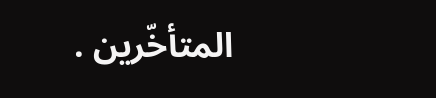المتأخّرين .